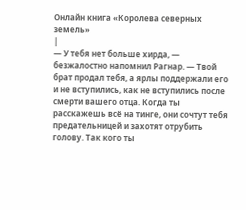Онлайн книга «Королева северных земель»
|
— У тебя нет больше хирда, — безжалостно напомнил Рагнар. — Твой брат продал тебя, а ярлы поддержали его и не вступились, как не вступились после смерти вашего отца. Когда ты расскажешь всё на тинге, они сочтут тебя предательницей и захотят отрубить голову. Так кого ты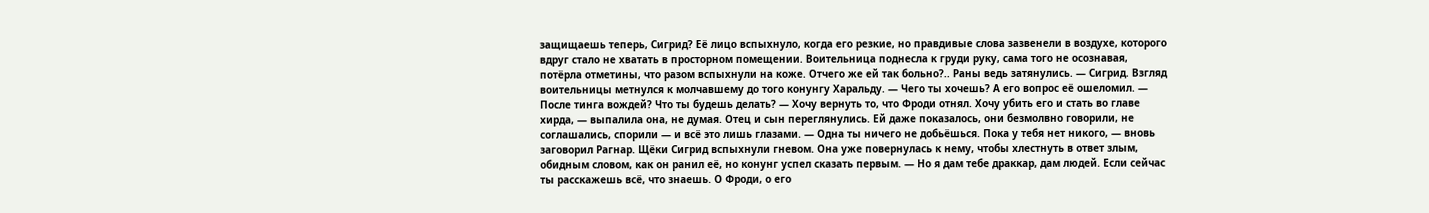защищаешь теперь, Сигрид? Её лицо вспыхнуло, когда его резкие, но правдивые слова зазвенели в воздухе, которого вдруг стало не хватать в просторном помещении. Воительница поднесла к груди руку, сама того не осознавая, потёрла отметины, что разом вспыхнули на коже. Отчего же ей так больно?.. Раны ведь затянулись. — Сигрид. Взгляд воительницы метнулся к молчавшему до того конунгу Харальду. — Чего ты хочешь? А его вопрос её ошеломил. — После тинга вождей? Что ты будешь делать? — Хочу вернуть то, что Фроди отнял. Хочу убить его и стать во главе хирда, — выпалила она, не думая. Отец и сын переглянулись. Ей даже показалось, они безмолвно говорили, не соглашались, спорили — и всё это лишь глазами. — Одна ты ничего не добьёшься. Пока у тебя нет никого, — вновь заговорил Рагнар. Щёки Сигрид вспыхнули гневом. Она уже повернулась к нему, чтобы хлестнуть в ответ злым, обидным словом, как он ранил её, но конунг успел сказать первым. — Но я дам тебе драккар, дам людей. Если сейчас ты расскажешь всё, что знаешь. О Фроди, о его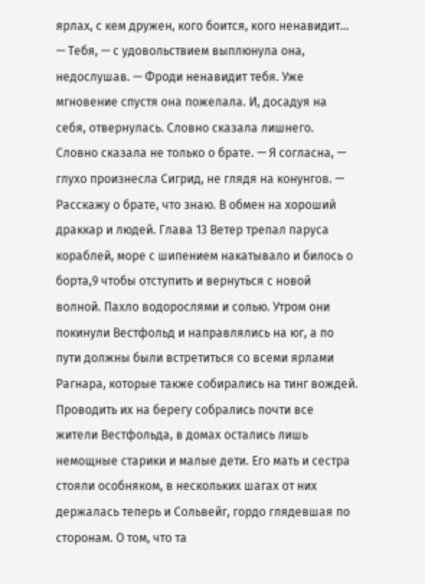ярлах, с кем дружен, кого боится, кого ненавидит... — Тебя, — с удовольствием выплюнула она, недослушав. — Фроди ненавидит тебя. Уже мгновение спустя она пожелала. И, досадуя на себя, отвернулась. Словно сказала лишнего. Словно сказала не только о брате. — Я согласна, — глухо произнесла Сигрид, не глядя на конунгов. — Расскажу о брате, что знаю. В обмен на хороший драккар и людей. Глава 13 Ветер трепал паруса кораблей, море с шипением накатывало и билось о борта,9 чтобы отступить и вернуться с новой волной. Пахло водорослями и солью. Утром они покинули Вестфольд и направлялись на юг, а по пути должны были встретиться со всеми ярлами Рагнара, которые также собирались на тинг вождей. Проводить их на берегу собрались почти все жители Вестфольда, в домах остались лишь немощные старики и малые дети. Его мать и сестра стояли особняком, в нескольких шагах от них держалась теперь и Сольвейг, гордо глядевшая по сторонам. О том, что та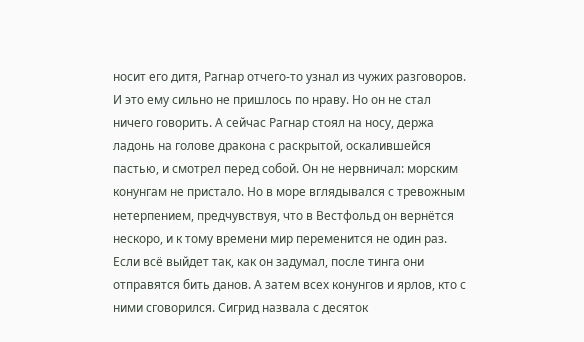носит его дитя, Рагнар отчего-то узнал из чужих разговоров. И это ему сильно не пришлось по нраву. Но он не стал ничего говорить. А сейчас Рагнар стоял на носу, держа ладонь на голове дракона с раскрытой, оскалившейся пастью, и смотрел перед собой. Он не нервничал: морским конунгам не пристало. Но в море вглядывался с тревожным нетерпением, предчувствуя, что в Вестфольд он вернётся нескоро, и к тому времени мир переменится не один раз. Если всё выйдет так, как он задумал, после тинга они отправятся бить данов. А затем всех конунгов и ярлов, кто с ними сговорился. Сигрид назвала с десяток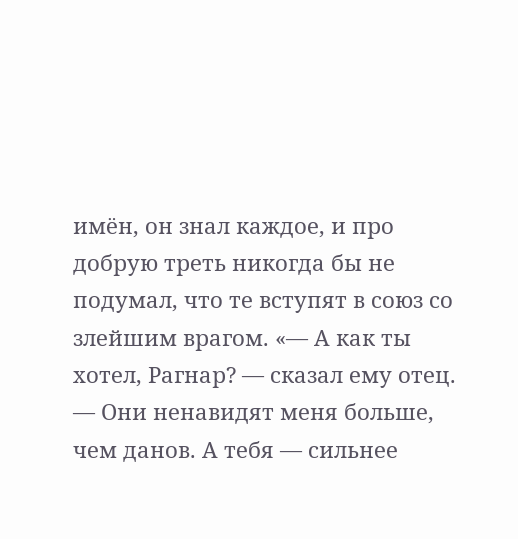имён, он знал каждое, и про добрую треть никогда бы не подумал, что те вступят в союз со злейшим врагом. «— А как ты хотел, Рагнар? — сказал ему отец. — Они ненавидят меня больше, чем данов. А тебя — сильнее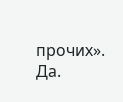прочих». Да.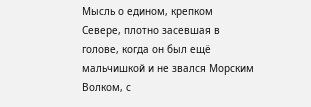Мысль о едином, крепком Севере, плотно засевшая в голове, когда он был ещё мальчишкой и не звался Морским Волком, с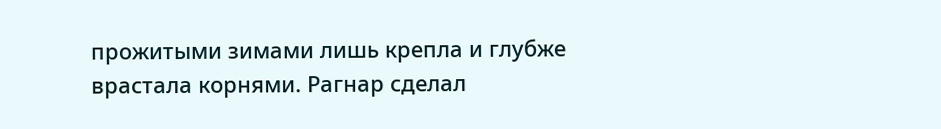прожитыми зимами лишь крепла и глубже врастала корнями. Рагнар сделал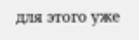для этого уже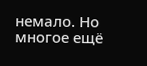немало. Но многое ещё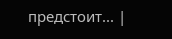предстоит... |